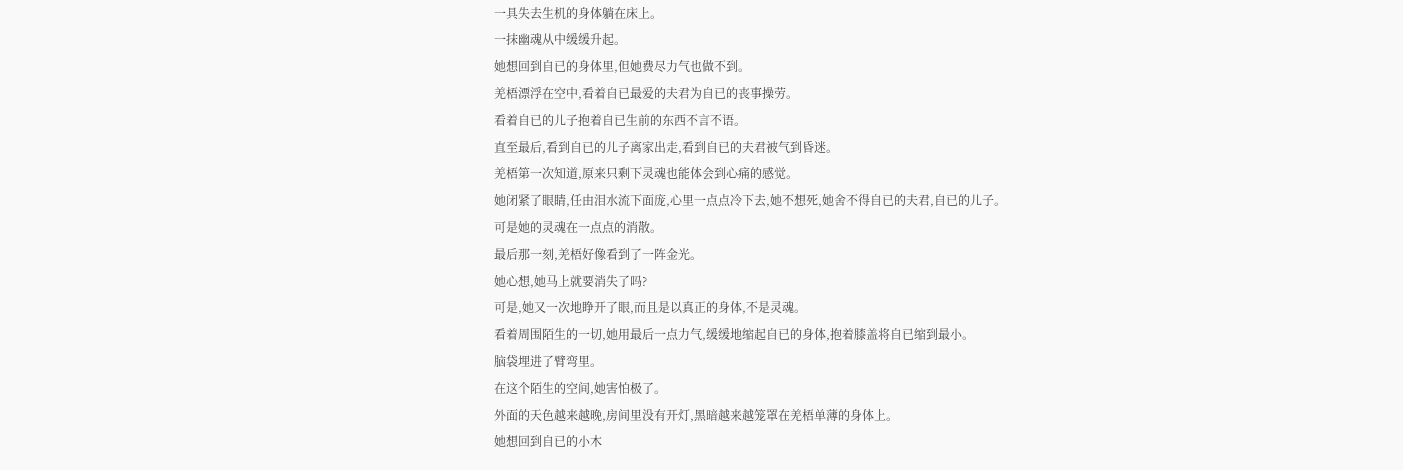一具失去生机的身体躺在床上。
一抹幽魂从中缓缓升起。
她想回到自已的身体里,但她费尽力气也做不到。
羌梧漂浮在空中,看着自已最爱的夫君为自已的丧事操劳。
看着自已的儿子抱着自已生前的东西不言不语。
直至最后,看到自已的儿子离家出走,看到自已的夫君被气到昏迷。
羌梧第一次知道,原来只剩下灵魂也能体会到心痛的感觉。
她闭紧了眼睛,任由泪水流下面庞,心里一点点冷下去,她不想死,她舍不得自已的夫君,自已的儿子。
可是她的灵魂在一点点的消散。
最后那一刻,羌梧好像看到了一阵金光。
她心想,她马上就要消失了吗?
可是,她又一次地睁开了眼,而且是以真正的身体,不是灵魂。
看着周围陌生的一切,她用最后一点力气,缓缓地缩起自已的身体,抱着膝盖将自已缩到最小。
脑袋埋进了臂弯里。
在这个陌生的空间,她害怕极了。
外面的天色越来越晚,房间里没有开灯,黑暗越来越笼罩在羌梧单薄的身体上。
她想回到自已的小木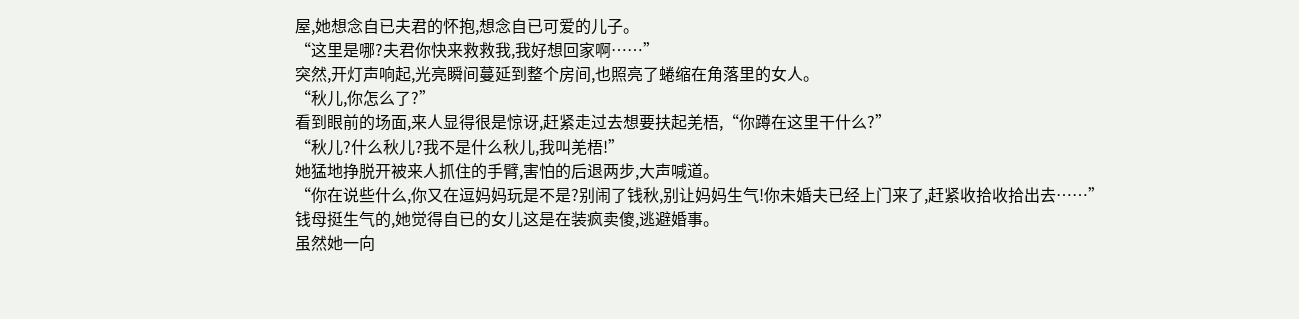屋,她想念自已夫君的怀抱,想念自已可爱的儿子。
“这里是哪?夫君你快来救救我,我好想回家啊……”
突然,开灯声响起,光亮瞬间蔓延到整个房间,也照亮了蜷缩在角落里的女人。
“秋儿,你怎么了?”
看到眼前的场面,来人显得很是惊讶,赶紧走过去想要扶起羌梧,“你蹲在这里干什么?”
“秋儿?什么秋儿?我不是什么秋儿,我叫羌梧!”
她猛地挣脱开被来人抓住的手臂,害怕的后退两步,大声喊道。
“你在说些什么,你又在逗妈妈玩是不是?别闹了钱秋,别让妈妈生气!你未婚夫已经上门来了,赶紧收拾收拾出去……”
钱母挺生气的,她觉得自已的女儿这是在装疯卖傻,逃避婚事。
虽然她一向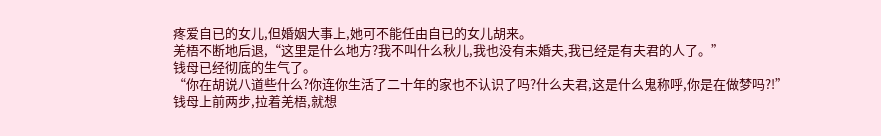疼爱自已的女儿,但婚姻大事上,她可不能任由自已的女儿胡来。
羌梧不断地后退,“这里是什么地方?我不叫什么秋儿,我也没有未婚夫,我已经是有夫君的人了。”
钱母已经彻底的生气了。
“你在胡说八道些什么?你连你生活了二十年的家也不认识了吗?什么夫君,这是什么鬼称呼,你是在做梦吗?!”
钱母上前两步,拉着羌梧,就想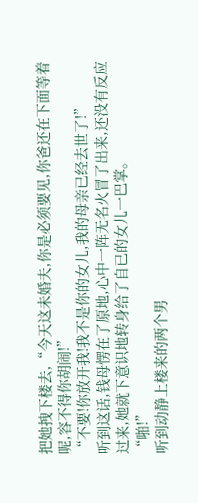把她拽下楼去,“今天这未婚夫,你是必须要见,你爸还在下面等着呢,容不得你胡闹!”
“不要!你放开我!我不是你的女儿,我的母亲已经去世了!”
听到这话,钱母愣在了原地,心中一阵无名火冒了出来,还没有反应过来,她就下意识地转身给了自已的女儿一巴掌。
“啪!”
听到动静上楼来的两个男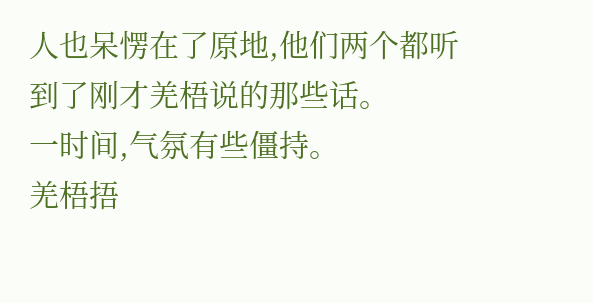人也呆愣在了原地,他们两个都听到了刚才羌梧说的那些话。
一时间,气氛有些僵持。
羌梧捂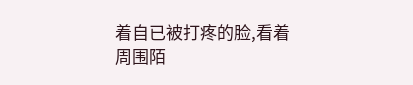着自已被打疼的脸,看着周围陌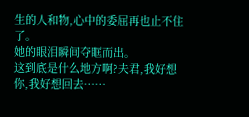生的人和物,心中的委屈再也止不住了。
她的眼泪瞬间夺眶而出。
这到底是什么地方啊?夫君,我好想你,我好想回去……